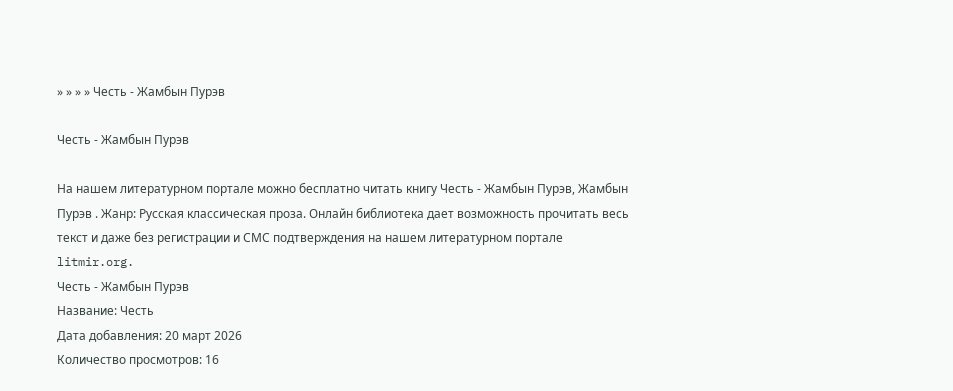» » » » Честь - Жамбын Пурэв

Честь - Жамбын Пурэв

На нашем литературном портале можно бесплатно читать книгу Честь - Жамбын Пурэв, Жамбын Пурэв . Жанр: Русская классическая проза. Онлайн библиотека дает возможность прочитать весь текст и даже без регистрации и СМС подтверждения на нашем литературном портале litmir.org.
Честь - Жамбын Пурэв
Название: Честь
Дата добавления: 20 март 2026
Количество просмотров: 16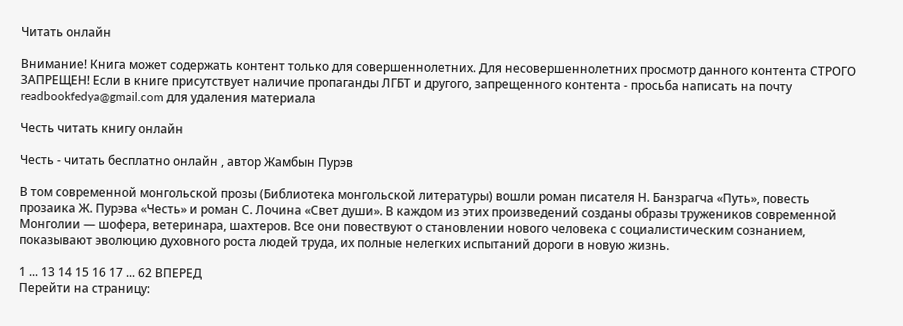Читать онлайн

Внимание! Книга может содержать контент только для совершеннолетних. Для несовершеннолетних просмотр данного контента СТРОГО ЗАПРЕЩЕН! Если в книге присутствует наличие пропаганды ЛГБТ и другого, запрещенного контента - просьба написать на почту readbookfedya@gmail.com для удаления материала

Честь читать книгу онлайн

Честь - читать бесплатно онлайн , автор Жамбын Пурэв

В том современной монгольской прозы (Библиотека монгольской литературы) вошли роман писателя Н. Банзрагча «Путь», повесть прозаика Ж. Пурэва «Честь» и роман С. Лочина «Свет души». В каждом из этих произведений созданы образы тружеников современной Монголии — шофера, ветеринара, шахтеров. Все они повествуют о становлении нового человека с социалистическим сознанием, показывают эволюцию духовного роста людей труда, их полные нелегких испытаний дороги в новую жизнь.

1 ... 13 14 15 16 17 ... 62 ВПЕРЕД
Перейти на страницу: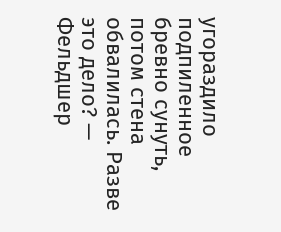угораздило подпиленное бревно сунуть, потом стена обвалилась. Разве это дело? — Фельдшер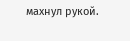махнул рукой.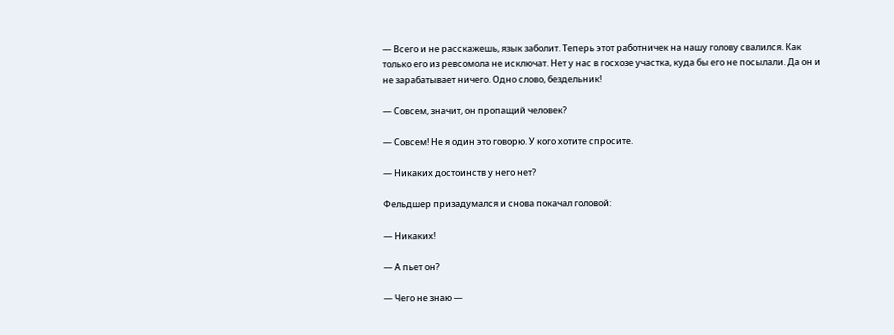— Всего и не расскажешь, язык заболит. Теперь этот работничек на нашу голову свалился. Как только его из ревсомола не исключат. Нет у нас в госхозе участка, куда бы его не посылали. Да он и не зарабатывает ничего. Одно слово, бездельник!

— Совсем, значит, он пропащий человек?

— Совсем! Не я один это говорю. У кого хотите спросите.

— Никаких достоинств у него нет?

Фельдшер призадумался и снова покачал головой:

— Никаких!

— А пьет он?

— Чего не знаю —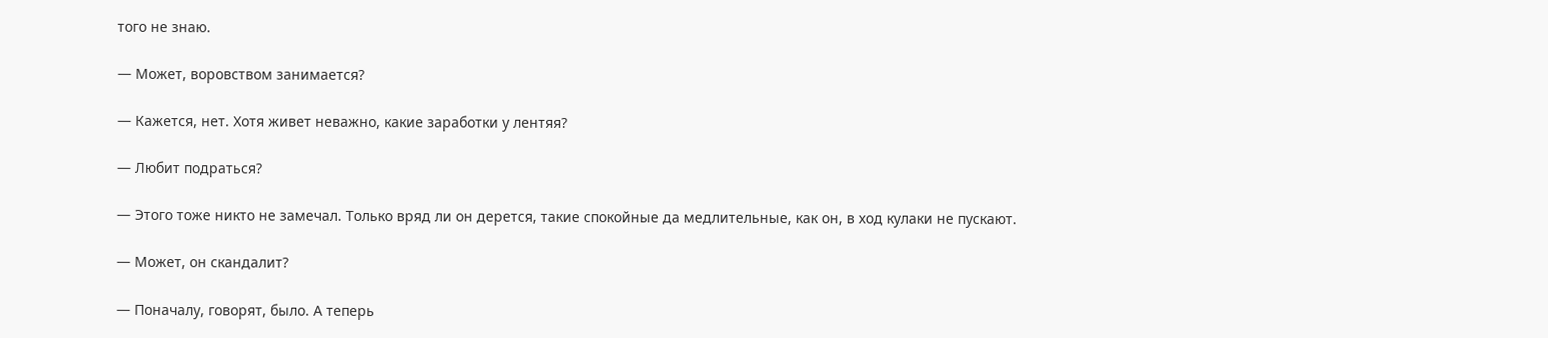того не знаю.

— Может, воровством занимается?

— Кажется, нет. Хотя живет неважно, какие заработки у лентяя?

— Любит подраться?

— Этого тоже никто не замечал. Только вряд ли он дерется, такие спокойные да медлительные, как он, в ход кулаки не пускают.

— Может, он скандалит?

— Поначалу, говорят, было. А теперь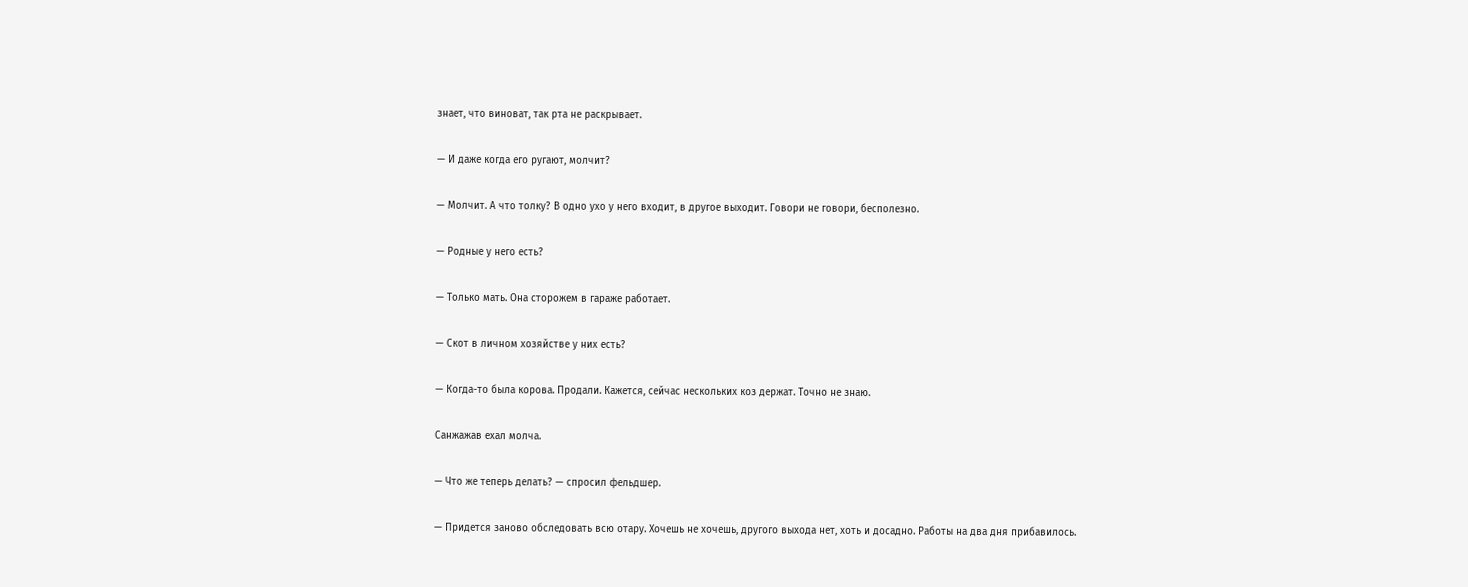знает, что виноват, так рта не раскрывает.

— И даже когда его ругают, молчит?

— Молчит. А что толку? В одно ухо у него входит, в другое выходит. Говори не говори, бесполезно.

— Родные у него есть?

— Только мать. Она сторожем в гараже работает.

— Скот в личном хозяйстве у них есть?

— Когда-то была корова. Продали. Кажется, сейчас нескольких коз держат. Точно не знаю.

Санжажав ехал молча.

— Что же теперь делать? — спросил фельдшер.

— Придется заново обследовать всю отару. Хочешь не хочешь, другого выхода нет, хоть и досадно. Работы на два дня прибавилось.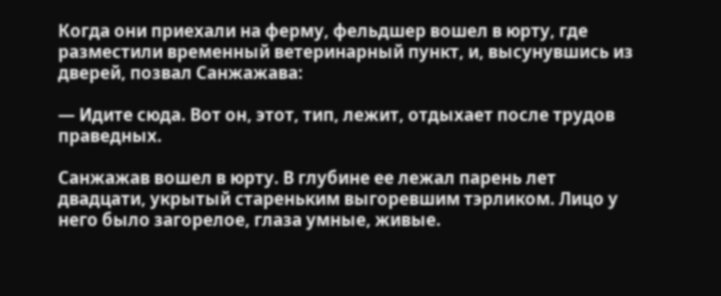Когда они приехали на ферму, фельдшер вошел в юрту, где разместили временный ветеринарный пункт, и, высунувшись из дверей, позвал Санжажава:

— Идите сюда. Вот он, этот, тип, лежит, отдыхает после трудов праведных.

Санжажав вошел в юрту. В глубине ее лежал парень лет двадцати, укрытый стареньким выгоревшим тэрликом. Лицо у него было загорелое, глаза умные, живые.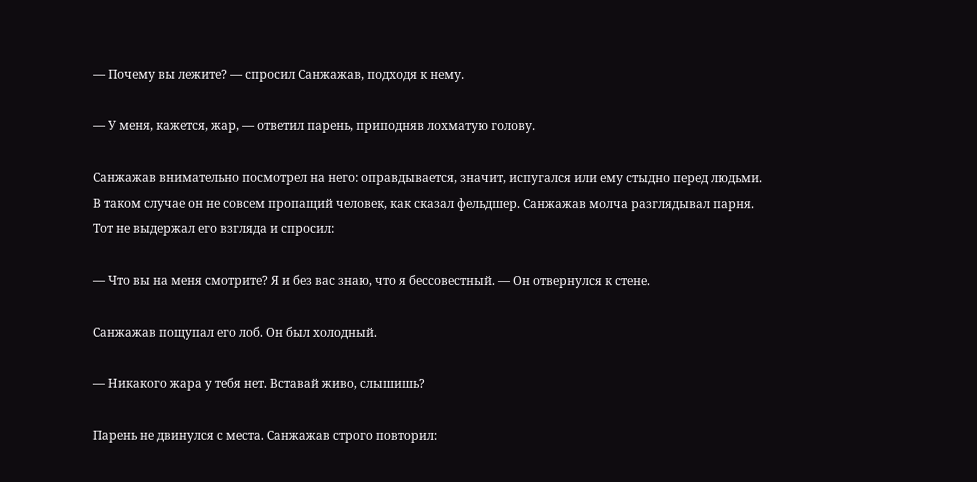— Почему вы лежите? — спросил Санжажав, подходя к нему.

— У меня, кажется, жар, — ответил парень, приподняв лохматую голову.

Санжажав внимательно посмотрел на него: оправдывается, значит, испугался или ему стыдно перед людьми. В таком случае он не совсем пропащий человек, как сказал фельдшер. Санжажав молча разглядывал парня. Тот не выдержал его взгляда и спросил:

— Что вы на меня смотрите? Я и без вас знаю, что я бессовестный. — Он отвернулся к стене.

Санжажав пощупал его лоб. Он был холодный.

— Никакого жара у тебя нет. Вставай живо, слышишь?

Парень не двинулся с места. Санжажав строго повторил: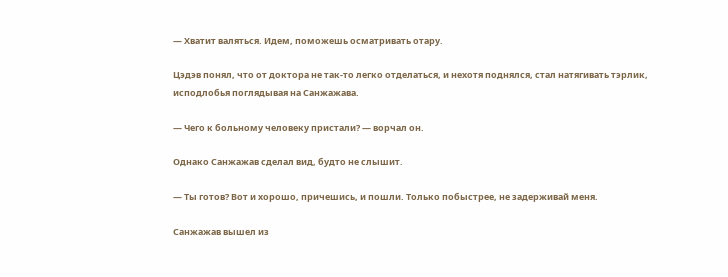— Хватит валяться. Идем, поможешь осматривать отару.

Цэдэв понял, что от доктора не так-то легко отделаться, и нехотя поднялся, стал натягивать тэрлик, исподлобья поглядывая на Санжажава.

— Чего к больному человеку пристали? — ворчал он.

Однако Санжажав сделал вид, будто не слышит.

— Ты готов? Вот и хорошо, причешись, и пошли. Только побыстрее, не задерживай меня.

Санжажав вышел из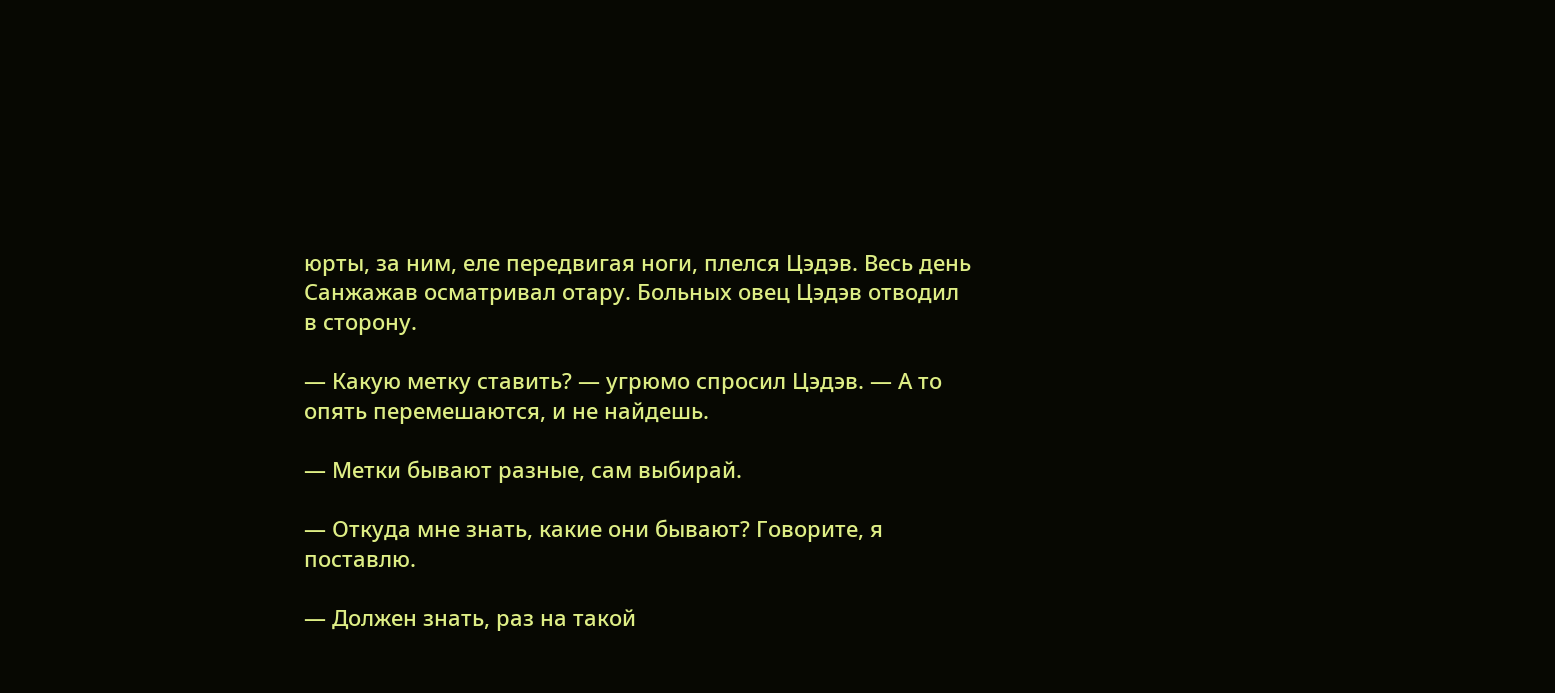юрты, за ним, еле передвигая ноги, плелся Цэдэв. Весь день Санжажав осматривал отару. Больных овец Цэдэв отводил в сторону.

— Какую метку ставить? — угрюмо спросил Цэдэв. — А то опять перемешаются, и не найдешь.

— Метки бывают разные, сам выбирай.

— Откуда мне знать, какие они бывают? Говорите, я поставлю.

— Должен знать, раз на такой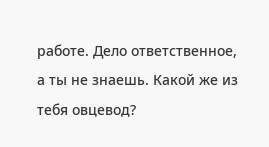работе. Дело ответственное, а ты не знаешь. Какой же из тебя овцевод?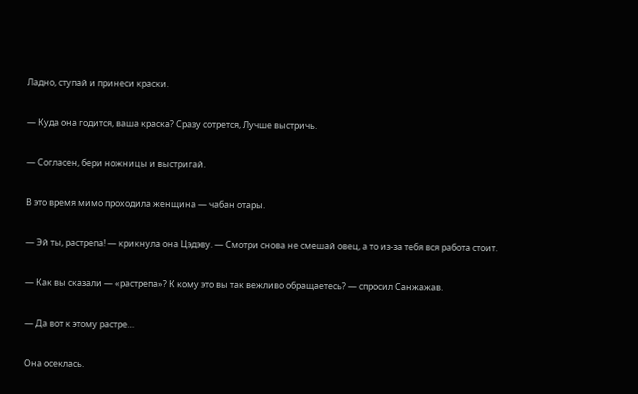Ладно, ступай и принеси краски.

— Куда она годится, ваша краска? Сразу сотрется, Лучше выстричь.

— Согласен, бери ножницы и выстригай.

В это время мимо проходила женщина — чабан отары.

— Эй ты, растрепа! — крикнула она Цэдэву. — Смотри снова не смешай овец, а то из-за тебя вся работа стоит.

— Как вы сказали — «растрепа»? К кому это вы так вежливо обращаетесь? — спросил Санжажав.

— Да вот к этому растре…

Она осеклась.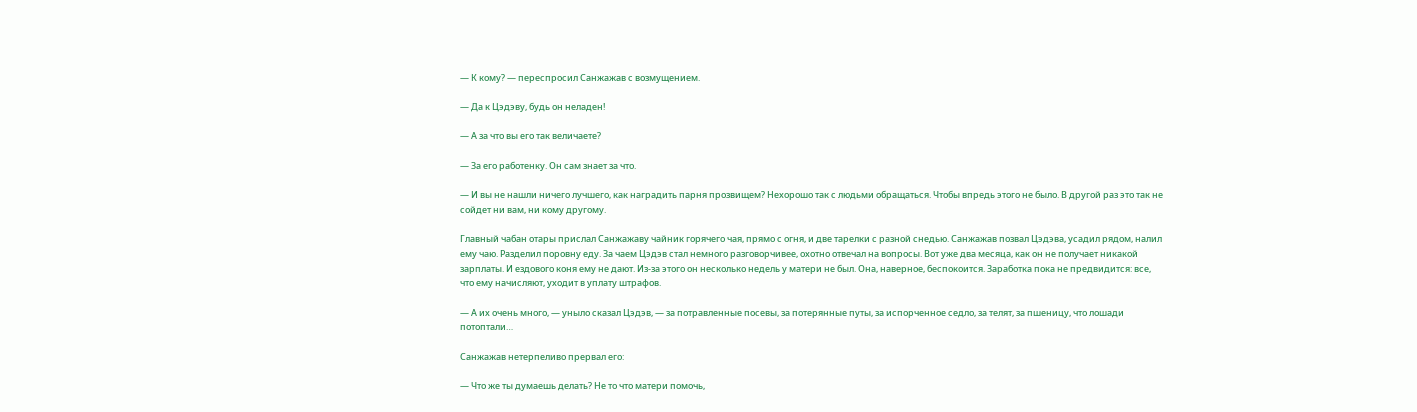— К кому? — переспросил Санжажав с возмущением.

— Да к Цэдэву, будь он неладен!

— А за что вы его так величаете?

— За его работенку. Он сам знает за что.

— И вы не нашли ничего лучшего, как наградить парня прозвищем? Нехорошо так с людьми обращаться. Чтобы впредь этого не было. В другой раз это так не сойдет ни вам, ни кому другому.

Главный чабан отары прислал Санжажаву чайник горячего чая, прямо с огня, и две тарелки с разной снедью. Санжажав позвал Цэдэва, усадил рядом, налил ему чаю. Разделил поровну еду. За чаем Цэдэв стал немного разговорчивее, охотно отвечал на вопросы. Вот уже два месяца, как он не получает никакой зарплаты. И ездового коня ему не дают. Из-за этого он несколько недель у матери не был. Она, наверное, беспокоится. Заработка пока не предвидится: все, что ему начисляют, уходит в уплату штрафов.

— А их очень много, — уныло сказал Цэдэв, — за потравленные посевы, за потерянные путы, за испорченное седло, за телят, за пшеницу, что лошади потоптали…

Санжажав нетерпеливо прервал его:

— Что же ты думаешь делать? Не то что матери помочь,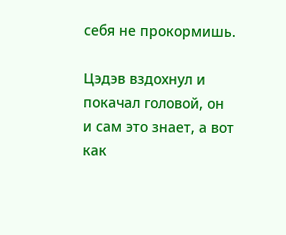себя не прокормишь.

Цэдэв вздохнул и покачал головой, он и сам это знает, а вот как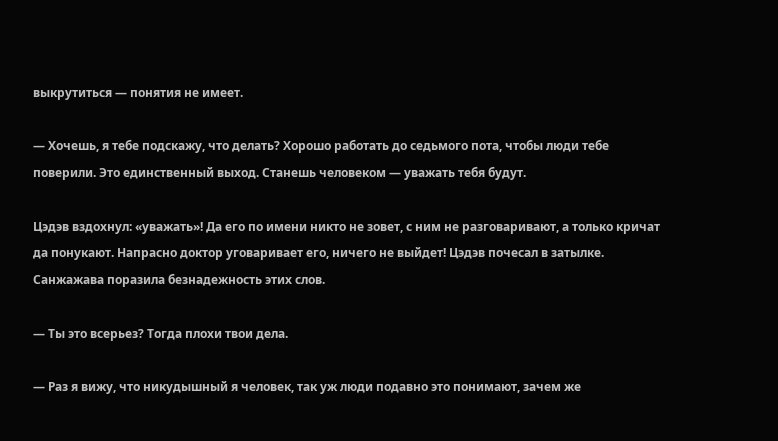выкрутиться — понятия не имеет.

— Хочешь, я тебе подскажу, что делать? Хорошо работать до седьмого пота, чтобы люди тебе поверили. Это единственный выход. Станешь человеком — уважать тебя будут.

Цэдэв вздохнул: «уважать»! Да его по имени никто не зовет, с ним не разговаривают, а только кричат да понукают. Напрасно доктор уговаривает его, ничего не выйдет! Цэдэв почесал в затылке. Санжажава поразила безнадежность этих слов.

— Ты это всерьез? Тогда плохи твои дела.

— Раз я вижу, что никудышный я человек, так уж люди подавно это понимают, зачем же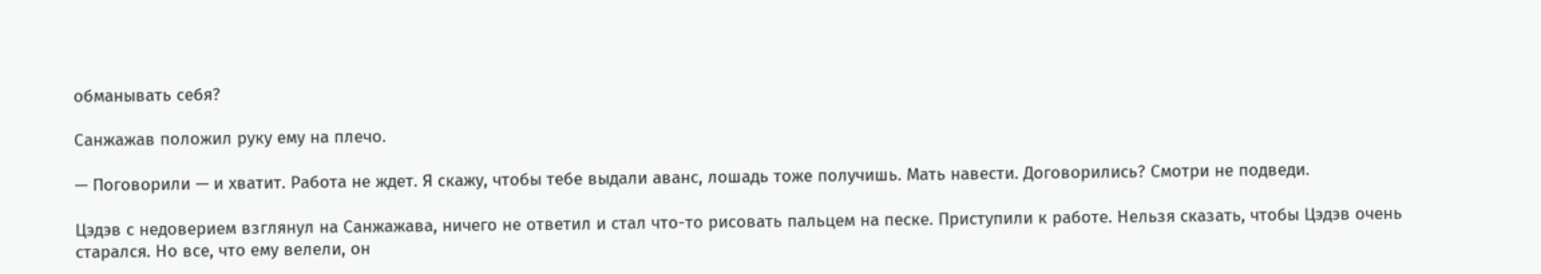обманывать себя?

Санжажав положил руку ему на плечо.

— Поговорили — и хватит. Работа не ждет. Я скажу, чтобы тебе выдали аванс, лошадь тоже получишь. Мать навести. Договорились? Смотри не подведи.

Цэдэв с недоверием взглянул на Санжажава, ничего не ответил и стал что-то рисовать пальцем на песке. Приступили к работе. Нельзя сказать, чтобы Цэдэв очень старался. Но все, что ему велели, он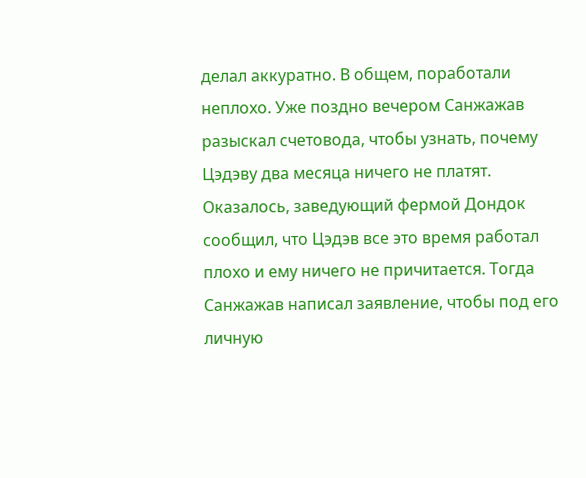делал аккуратно. В общем, поработали неплохо. Уже поздно вечером Санжажав разыскал счетовода, чтобы узнать, почему Цэдэву два месяца ничего не платят. Оказалось, заведующий фермой Дондок сообщил, что Цэдэв все это время работал плохо и ему ничего не причитается. Тогда Санжажав написал заявление, чтобы под его личную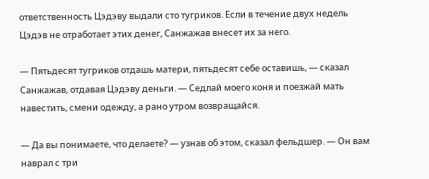ответственность Цэдэву выдали сто тугриков. Если в течение двух недель Цэдэв не отработает этих денег, Санжажав внесет их за него.

— Пятьдесят тугриков отдашь матери, пятьдесят себе оставишь, — сказал Санжажав, отдавая Цэдэву деньги. — Седлай моего коня и поезжай мать навестить, смени одежду, а рано утром возвращайся.

— Да вы понимаете, что делаете? — узнав об этом, сказал фельдшер. — Он вам наврал с три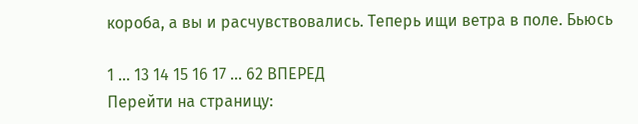короба, а вы и расчувствовались. Теперь ищи ветра в поле. Бьюсь

1 ... 13 14 15 16 17 ... 62 ВПЕРЕД
Перейти на страницу: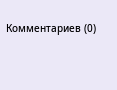Комментариев (0)